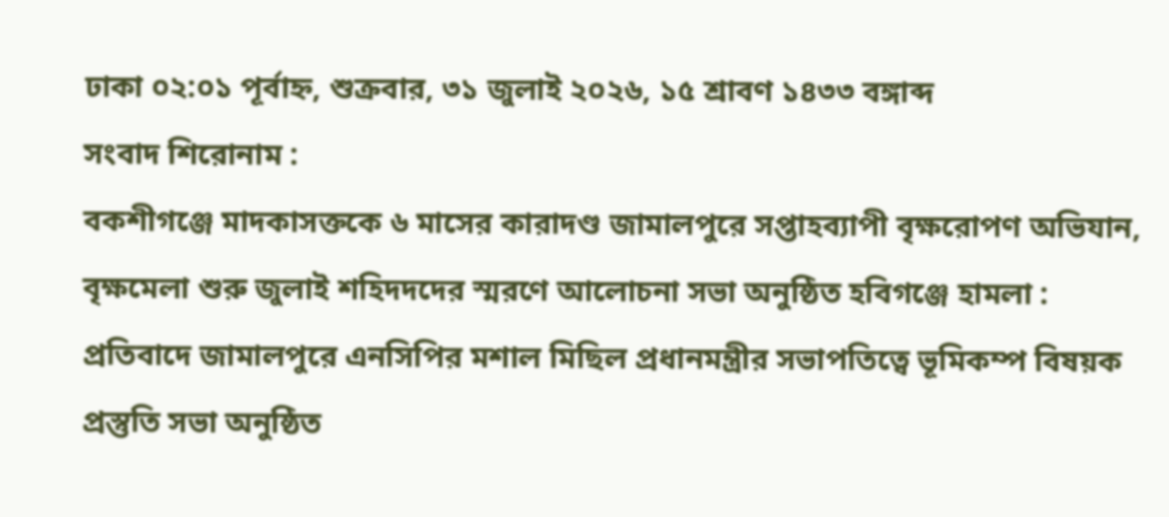ঢাকা ০২:০১ পূর্বাহ্ন, শুক্রবার, ৩১ জুলাই ২০২৬, ১৫ শ্রাবণ ১৪৩৩ বঙ্গাব্দ
সংবাদ শিরোনাম :
বকশীগঞ্জে মাদকাসক্তকে ৬ মাসের কারাদণ্ড জামালপুরে সপ্তাহব্যাপী বৃক্ষরোপণ অভিযান, বৃক্ষমেলা শুরু জুলাই শহিদদদের স্মরণে আলোচনা সভা অনুষ্ঠিত হবিগঞ্জে হামলা : প্রতিবাদে জামালপুরে এনসিপির মশাল মিছিল প্রধানমন্ত্রীর সভাপতিত্বে ভূমিকম্প বিষয়ক প্রস্তুতি সভা অনুষ্ঠিত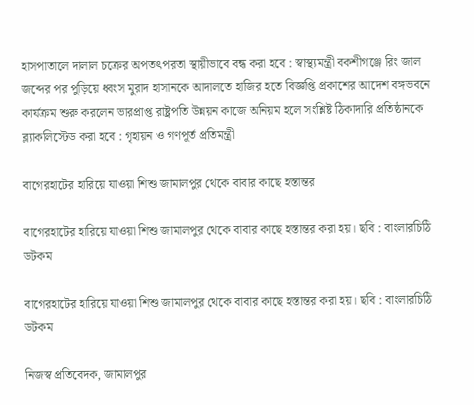হাসপাতালে দালাল চক্রের অপতৎপরতা স্থায়ীভাবে বন্ধ করা হবে : স্বাস্থ্যমন্ত্রী বকশীগঞ্জে রিং জাল জব্দের পর পুড়িয়ে ধ্বংস মুরাদ হাসানকে আদালতে হাজির হতে বিজ্ঞপ্তি প্রকাশের আদেশ বঙ্গভবনে কার্যক্রম শুরু করলেন ভারপ্রাপ্ত রাষ্ট্রপতি উন্নয়ন কাজে অনিয়ম হলে সংশ্লিষ্ট ঠিকাদারি প্রতিষ্ঠানকে ব্ল্যাকলিস্টেড করা হবে : গৃহায়ন ও গণপূর্ত প্রতিমন্ত্রী

বাগেরহাটের হারিয়ে যাওয়া শিশু জামালপুর থেকে বাবার কাছে হস্তান্তর

বাগেরহাটের হারিয়ে যাওয়া শিশু জামালপুর থেকে বাবার কাছে হস্তান্তর করা হয়। ছবি : বাংলারচিঠি ডটকম

বাগেরহাটের হারিয়ে যাওয়া শিশু জামালপুর থেকে বাবার কাছে হস্তান্তর করা হয়। ছবি : বাংলারচিঠি ডটকম

নিজস্ব প্রতিবেদক, জামালপুর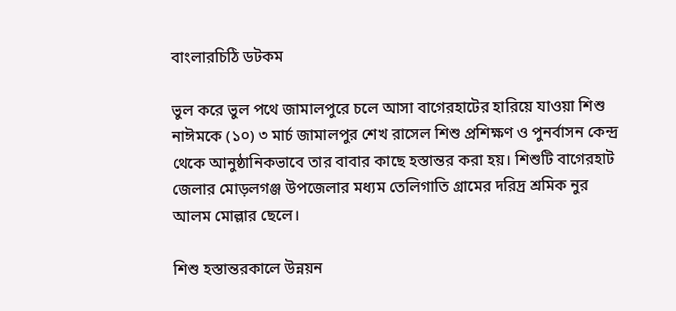বাংলারচিঠি ডটকম

ভুল করে ভুল পথে জামালপুরে চলে আসা বাগেরহাটের হারিয়ে যাওয়া শিশু নাঈমকে (১০) ৩ মার্চ জামালপুর শেখ রাসেল শিশু প্রশিক্ষণ ও পুনর্বাসন কেন্দ্র থেকে আনুষ্ঠানিকভাবে তার বাবার কাছে হস্তান্তর করা হয়। শিশুটি বাগেরহাট জেলার মোড়লগঞ্জ উপজেলার মধ্যম তেলিগাতি গ্রামের দরিদ্র শ্রমিক নুর আলম মোল্লার ছেলে।

শিশু হস্তান্তরকালে উন্নয়ন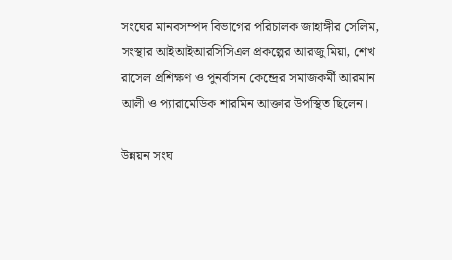সংঘের মানবসম্পদ বিভাগের পরিচালক জাহাঙ্গীর সেলিম, সংস্থার আইআইআরসিসিএল প্রকল্পের আরজু মিয়া, শেখ রাসেল প্রশিক্ষণ ও পুনর্বাসন কেন্দ্রের সমাজকর্মী আরমান আলী ও প্যারামেডিক শারমিন আক্তার উপস্থিত ছিলেন।

উন্নয়ন সংঘ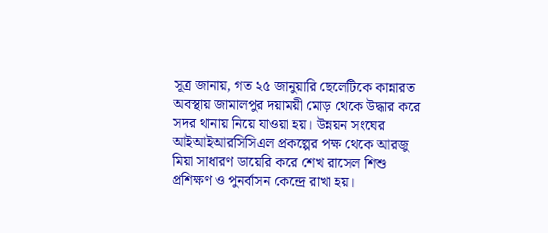সূত্র জানায়, গত ২৫ জানুয়ারি ছেলেটিকে কান্নারত অবস্থায় জামালপুর দয়াময়ী মোড় থেকে উদ্ধার করে সদর থানায় নিয়ে যাওয়া হয়। উন্নয়ন সংঘের আইআইআরসিসিএল প্রকল্পের পক্ষ থেকে আরজু মিয়া সাধারণ ডায়েরি করে শেখ রাসেল শিশু প্রশিক্ষণ ও পুনর্বাসন কেন্দ্রে রাখা হয়।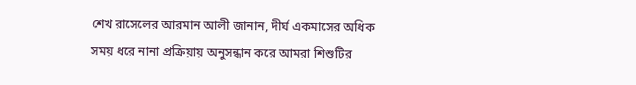শেখ রাসেলের আরমান আলী জানান, দীর্ঘ একমাসের অধিক সময় ধরে নানা প্রক্রিয়ায় অনুসন্ধান করে আমরা শিশুটির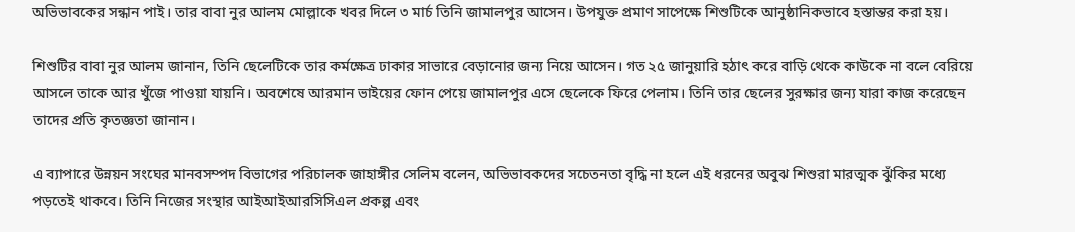অভিভাবকের সন্ধান পাই। তার বাবা নুর আলম মোল্লাকে খবর দিলে ৩ মার্চ তিনি জামালপুর আসেন। উপযুক্ত প্রমাণ সাপেক্ষে শিশুটিকে আনুষ্ঠানিকভাবে হস্তান্তর করা হয়।

শিশুটির বাবা নুর আলম জানান, তিনি ছেলেটিকে তার কর্মক্ষেত্র ঢাকার সাভারে বেড়ানোর জন্য নিয়ে আসেন। গত ২৫ জানুয়ারি হঠাৎ করে বাড়ি থেকে কাউকে না বলে বেরিয়ে আসলে তাকে আর খুঁজে পাওয়া যায়নি। অবশেষে আরমান ভাইয়ের ফোন পেয়ে জামালপুর এসে ছেলেকে ফিরে পেলাম। তিনি তার ছেলের সুরক্ষার জন্য যারা কাজ করেছেন তাদের প্রতি কৃতজ্ঞতা জানান।

এ ব্যাপারে উন্নয়ন সংঘের মানবসম্পদ বিভাগের পরিচালক জাহাঙ্গীর সেলিম বলেন, অভিভাবকদের সচেতনতা বৃদ্ধি না হলে এই ধরনের অবুঝ শিশুরা মারত্মক ঝুঁকির মধ্যে পড়তেই থাকবে। তিনি নিজের সংস্থার আইআইআরসিসিএল প্রকল্প এবং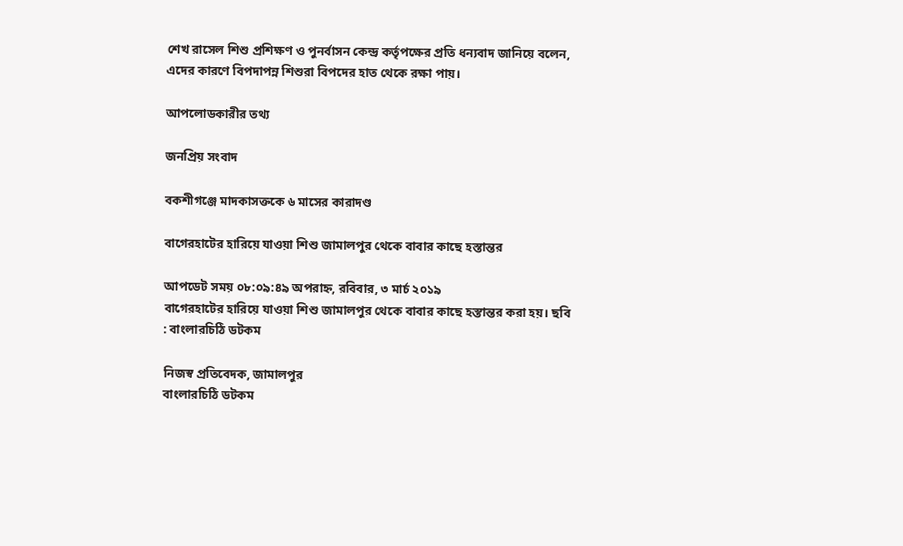শেখ রাসেল শিশু প্রশিক্ষণ ও পুনর্বাসন কেন্দ্র কর্তৃপক্ষের প্রতি ধন্যবাদ জানিয়ে বলেন, এদের কারণে বিপদাপন্ন শিশুরা বিপদের হাত থেকে রক্ষা পায়।

আপলোডকারীর তথ্য

জনপ্রিয় সংবাদ

বকশীগঞ্জে মাদকাসক্তকে ৬ মাসের কারাদণ্ড

বাগেরহাটের হারিয়ে যাওয়া শিশু জামালপুর থেকে বাবার কাছে হস্তান্তর

আপডেট সময় ০৮:০৯:৪৯ অপরাহ্ন, রবিবার, ৩ মার্চ ২০১৯
বাগেরহাটের হারিয়ে যাওয়া শিশু জামালপুর থেকে বাবার কাছে হস্তান্তর করা হয়। ছবি : বাংলারচিঠি ডটকম

নিজস্ব প্রতিবেদক, জামালপুর
বাংলারচিঠি ডটকম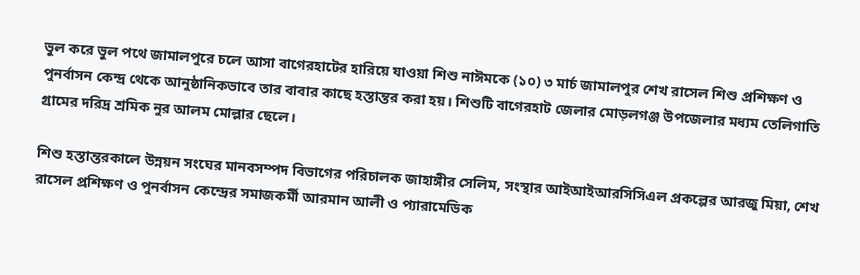ভুল করে ভুল পথে জামালপুরে চলে আসা বাগেরহাটের হারিয়ে যাওয়া শিশু নাঈমকে (১০) ৩ মার্চ জামালপুর শেখ রাসেল শিশু প্রশিক্ষণ ও পুনর্বাসন কেন্দ্র থেকে আনুষ্ঠানিকভাবে তার বাবার কাছে হস্তান্তর করা হয়। শিশুটি বাগেরহাট জেলার মোড়লগঞ্জ উপজেলার মধ্যম তেলিগাতি গ্রামের দরিদ্র শ্রমিক নুর আলম মোল্লার ছেলে।

শিশু হস্তান্তরকালে উন্নয়ন সংঘের মানবসম্পদ বিভাগের পরিচালক জাহাঙ্গীর সেলিম, সংস্থার আইআইআরসিসিএল প্রকল্পের আরজু মিয়া, শেখ রাসেল প্রশিক্ষণ ও পুনর্বাসন কেন্দ্রের সমাজকর্মী আরমান আলী ও প্যারামেডিক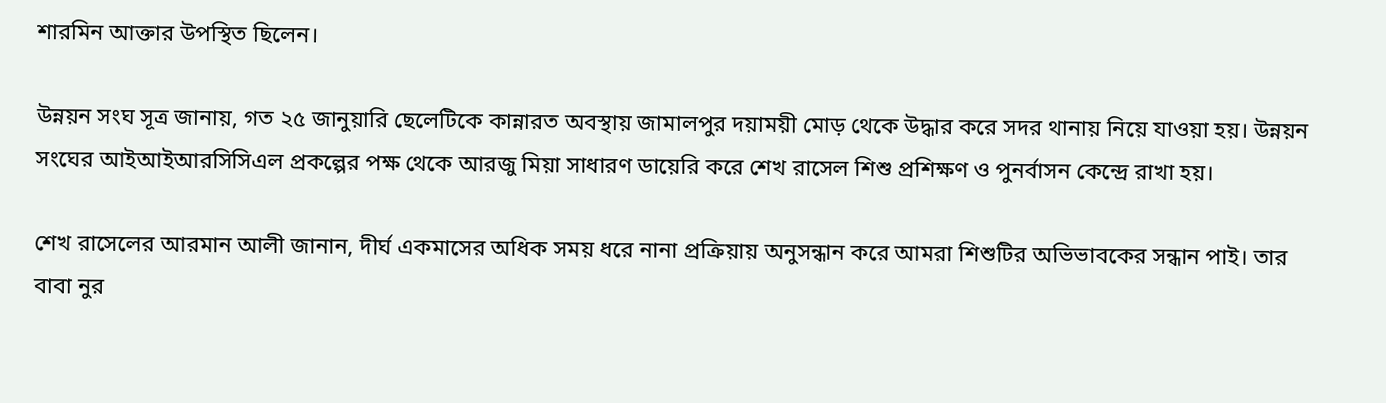শারমিন আক্তার উপস্থিত ছিলেন।

উন্নয়ন সংঘ সূত্র জানায়, গত ২৫ জানুয়ারি ছেলেটিকে কান্নারত অবস্থায় জামালপুর দয়াময়ী মোড় থেকে উদ্ধার করে সদর থানায় নিয়ে যাওয়া হয়। উন্নয়ন সংঘের আইআইআরসিসিএল প্রকল্পের পক্ষ থেকে আরজু মিয়া সাধারণ ডায়েরি করে শেখ রাসেল শিশু প্রশিক্ষণ ও পুনর্বাসন কেন্দ্রে রাখা হয়।

শেখ রাসেলের আরমান আলী জানান, দীর্ঘ একমাসের অধিক সময় ধরে নানা প্রক্রিয়ায় অনুসন্ধান করে আমরা শিশুটির অভিভাবকের সন্ধান পাই। তার বাবা নুর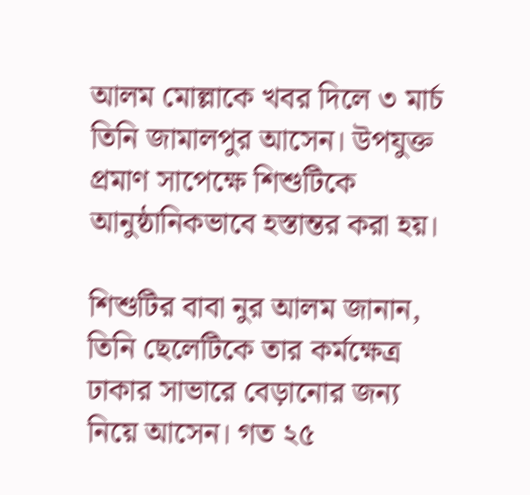আলম মোল্লাকে খবর দিলে ৩ মার্চ তিনি জামালপুর আসেন। উপযুক্ত প্রমাণ সাপেক্ষে শিশুটিকে আনুষ্ঠানিকভাবে হস্তান্তর করা হয়।

শিশুটির বাবা নুর আলম জানান, তিনি ছেলেটিকে তার কর্মক্ষেত্র ঢাকার সাভারে বেড়ানোর জন্য নিয়ে আসেন। গত ২৫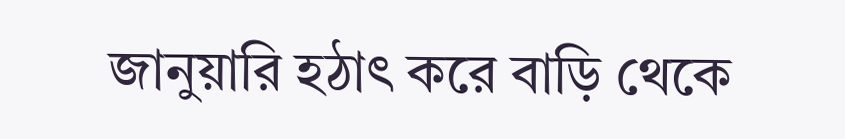জানুয়ারি হঠাৎ করে বাড়ি থেকে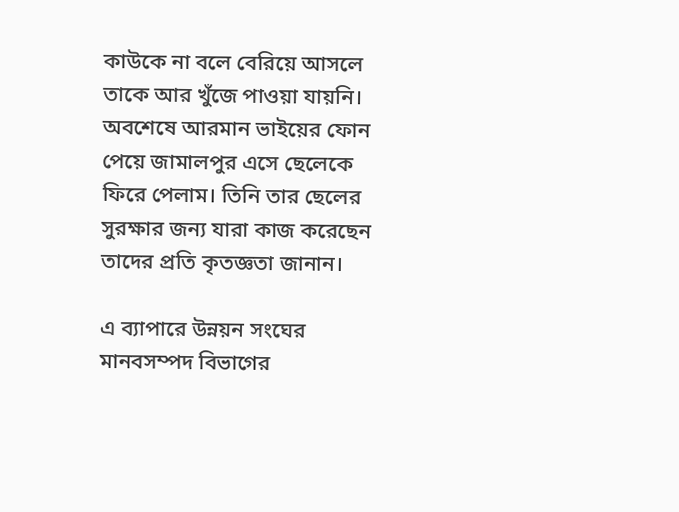কাউকে না বলে বেরিয়ে আসলে তাকে আর খুঁজে পাওয়া যায়নি। অবশেষে আরমান ভাইয়ের ফোন পেয়ে জামালপুর এসে ছেলেকে ফিরে পেলাম। তিনি তার ছেলের সুরক্ষার জন্য যারা কাজ করেছেন তাদের প্রতি কৃতজ্ঞতা জানান।

এ ব্যাপারে উন্নয়ন সংঘের মানবসম্পদ বিভাগের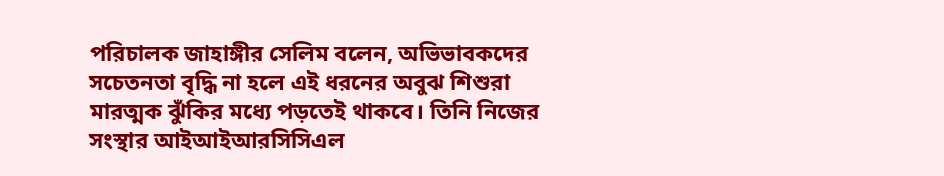পরিচালক জাহাঙ্গীর সেলিম বলেন, অভিভাবকদের সচেতনতা বৃদ্ধি না হলে এই ধরনের অবুঝ শিশুরা মারত্মক ঝুঁকির মধ্যে পড়তেই থাকবে। তিনি নিজের সংস্থার আইআইআরসিসিএল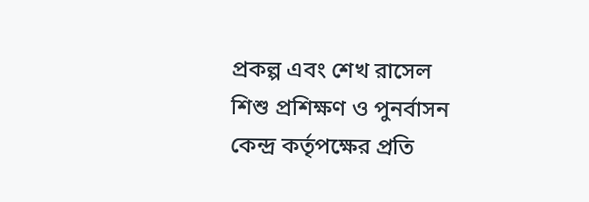প্রকল্প এবং শেখ রাসেল শিশু প্রশিক্ষণ ও পুনর্বাসন কেন্দ্র কর্তৃপক্ষের প্রতি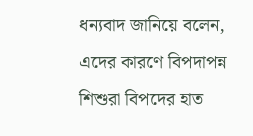ধন্যবাদ জানিয়ে বলেন, এদের কারণে বিপদাপন্ন শিশুরা বিপদের হাত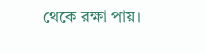থেকে রক্ষা পায়।